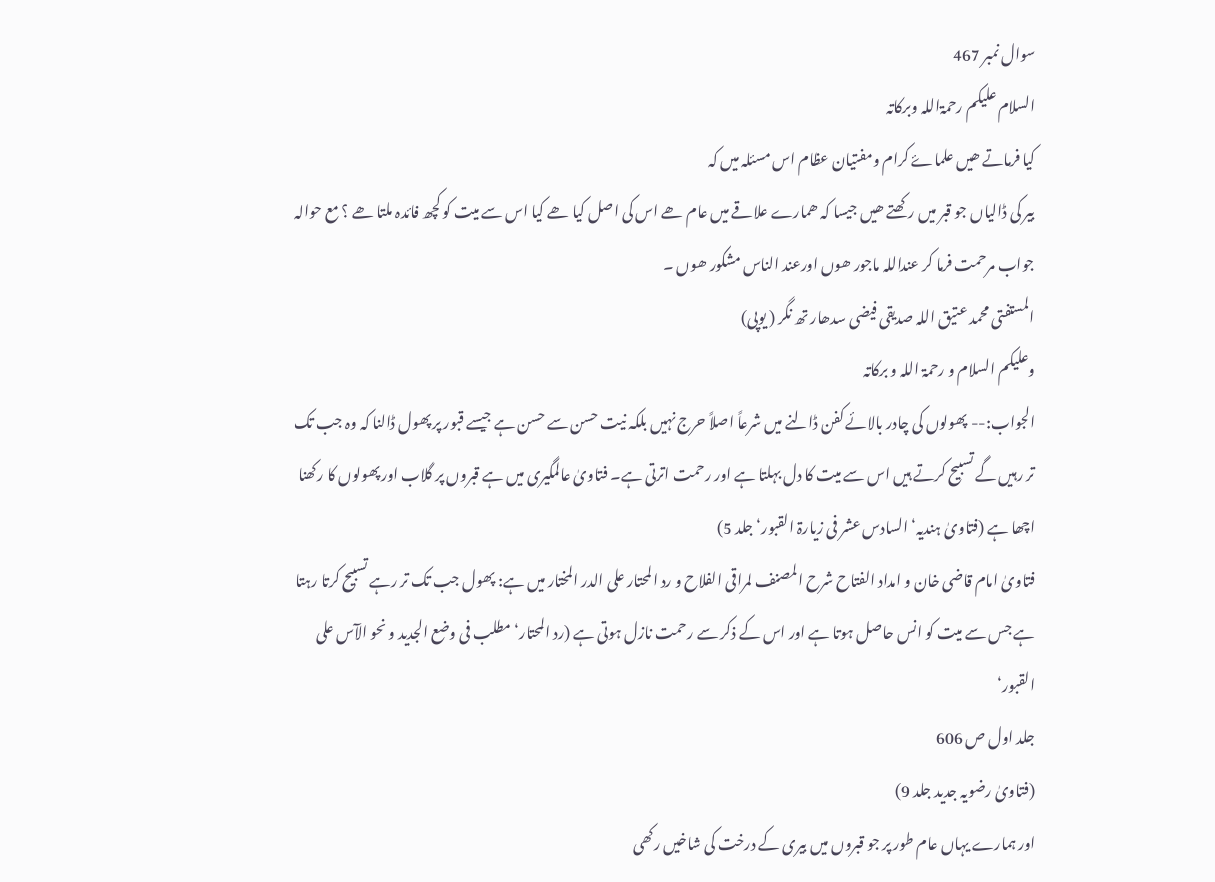سوال نمبر 467
السلام علیکم رحمۃاللہ وبرکاتہ
کیا فرماتے ھیں علماۓ کرام ومفتیان عظام اس مسئلہ میں کہ
بیر کی ڈالیاں جو قبر میں رکھتے ھیں جیسا کہ ھمارے علاقے میں عام ھے اس کی اصل کیا ھے کیا اس سے میت کو کچھ فائدہ ملتا ھے ؟ مع حوالہ جواب مرحمت فرما کر عنداللہ ماجور ھوں اورعند الناس مشکور ھوں ۔
المستفتی محمد عتیق اللہ صدیقی فیضی سدھار تھ نگر ( یوپی)
وعلیکم السلام و رحمۃ اللہ و برکاتہ
الجواب:-- پھولوں کی چادر بالائے کفن ڈالنے میں شرعاً اصلاً حرج نہیں بلکہ نیت حسن سے حسن ہے جیسے قبور پر پھول ڈالنا کہ وہ جب تک تر رہیں گے تسبیح کرتے ہیں اس سے میت کا دل بہلتا ہے اور رحمت اترتی ہے۔ فتاویٰ عالمگیری میں ہے قبروں پر گلاب اور پھولوں کا رکھنا اچھا ہے (فتاویٰ ہندیہ‘ السادس عشر فی زیارۃ القبور‘ جلد 5)
فتاویٰ امام قاضی خان و امداد الفتاح شرح المصنف لمراقی الفلاح و رد المحتار علی الدر المختار میں ہے: پھول جب تک تر رہے تسبیح کرتا رہتا ہے جس سے میت کو انس حاصل ہوتا ہے اور اس کے ذکر سے رحمت نازل ہوتی ہے (رد المحتار‘ مطلب فی وضع الجدید و نحو الآس علی القبور‘
جلد اول ص 606
(فتاویٰ رضویہ جدید جلد 9)
اور ہمارے یہاں عام طور پر جو قبروں میں بیری کے درخت کی شاخیں رکھی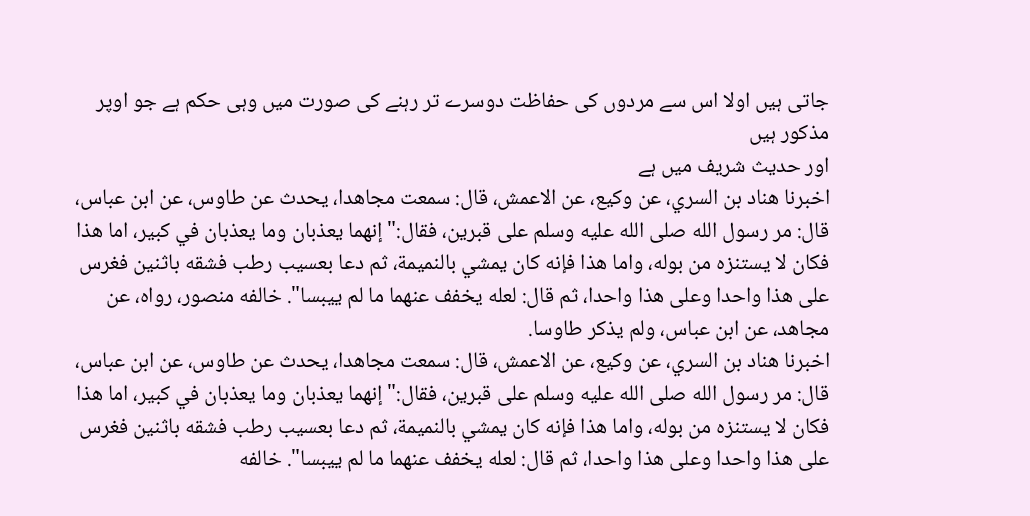جاتی ہیں اولا اس سے مردوں کی حفاظت دوسرے تر رہنے کی صورت میں وہی حکم ہے جو اوپر مذکور ہیں
اور حدیث شریف میں ہے
اخبرنا هناد بن السري، عن وكيع، عن الاعمش، قال: سمعت مجاهدا، يحدث عن طاوس، عن ابن عباس، قال: مر رسول الله صلى الله عليه وسلم على قبرين، فقال:" إنهما يعذبان وما يعذبان في كبير، اما هذا فكان لا يستنزه من بوله، واما هذا فإنه كان يمشي بالنميمة، ثم دعا بعسيب رطب فشقه باثنين فغرس على هذا واحدا وعلى هذا واحدا، ثم قال: لعله يخفف عنهما ما لم ييبسا". خالفه منصور، رواه، عن مجاهد، عن ابن عباس، ولم يذكر طاوسا.
اخبرنا هناد بن السري، عن وكيع، عن الاعمش، قال: سمعت مجاهدا، يحدث عن طاوس، عن ابن عباس، قال: مر رسول الله صلى الله عليه وسلم على قبرين، فقال:" إنهما يعذبان وما يعذبان في كبير، اما هذا فكان لا يستنزه من بوله، واما هذا فإنه كان يمشي بالنميمة، ثم دعا بعسيب رطب فشقه باثنين فغرس على هذا واحدا وعلى هذا واحدا، ثم قال: لعله يخفف عنهما ما لم ييبسا". خالفه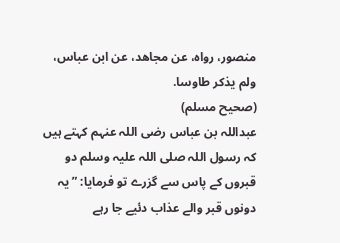منصور، رواه، عن مجاهد، عن ابن عباس، ولم يذكر طاوسا.
(صحیح مسلم)
عبداللہ بن عباس رضی اللہ عنہم کہتے ہیں کہ رسول اللہ صلی اللہ علیہ وسلم دو قبروں کے پاس سے گزرے تو فرمایا: ”یہ دونوں قبر والے عذاب دئیے جا رہے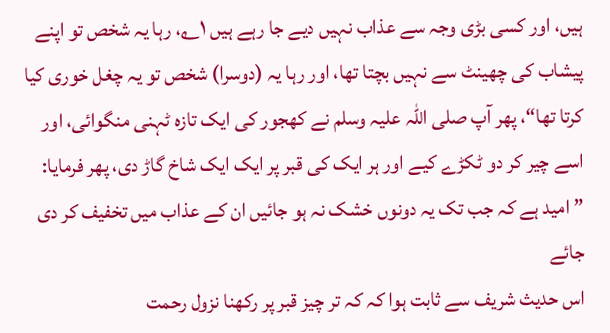ہیں، اور کسی بڑی وجہ سے عذاب نہیں دیے جا رہے ہیں ۱؎، رہا یہ شخص تو اپنے پیشاب کی چھینٹ سے نہیں بچتا تھا، اور رہا یہ (دوسرا) شخص تو یہ چغل خوری کیا کرتا تھا“، پھر آپ صلی اللہ علیہ وسلم نے کھجور کی ایک تازہ ٹہنی منگوائی، اور اسے چیر کر دو ٹکڑے کیے اور ہر ایک کی قبر پر ایک ایک شاخ گاڑ دی، پھر فرمایا: ”امید ہے کہ جب تک یہ دونوں خشک نہ ہو جائیں ان کے عذاب میں تخفیف کر دی جائے
اس حدیث شریف سے ثابت ہوا کہ کہ تر چیز قبر پر رکھنا نزول رحمت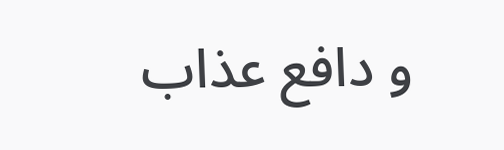و دافع عذاب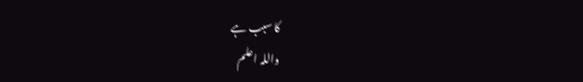کا سبب ہے
واللہ اعلم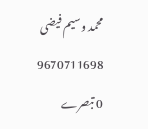محمد وسیم فیضی
9670711698
0 تبصرے